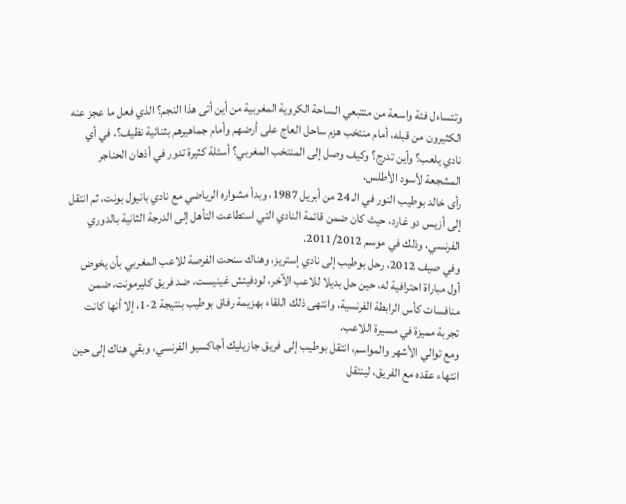وتتساءل فئة واسعة من متتبعي الساحة الكروية المغربية من أين أتى هذا النجم؟ الذي فعل ما عجز عنه الكثيرون من قبله، أمام منتخب هزم ساحل العاج على أرضهم وأمام جماهيرهم بثنائية نظيف؟، في أي نادي يلعب؟ وأين تدرج؟ وكيف وصل إلى المنتخب المغربي؟ أسئلة كثيرة تدور في أذهان الحناجر المشجعة لأسود الأطلس.
رأى خالد بوطيب النور في الـ 24 من أبريل 1987، وبدأ مشواره الرياضي مع نادي بانيول بونت، ثم انتقل إلى أزيس دو غارد، حيث كان ضمن قائمة النادي التي استطاعت التأهل إلى الدرجة الثانية بالدوري الفرنسي، وذلك في موسم 2011/2012.
وفي صيف 2012، رحل بوطيب إلى نادي إستريز، وهناك سنحت الفرصة للاعب المغربي بأن يخوض أول مباراة احترافية له، حين حل بديلا للاعب الآخر، لودفيتش غينيست، ضد فريق كليرمونت، ضمن منافسات كأس الرابطة الفرنسية، وانتهى ذلك اللقاء بهزيمة رفاق بوطيب بنتيجة 2-1، إلا أنها كانت تجربة مميزة في مسيرة اللاعب.
ومع توالي الأشهر والمواسم، انتقل بوطيب إلى فريق جازيليك أجاكسيو الفرنسي، وبقي هناك إلى حين انتهاء عقده مع الفريق، لينتقل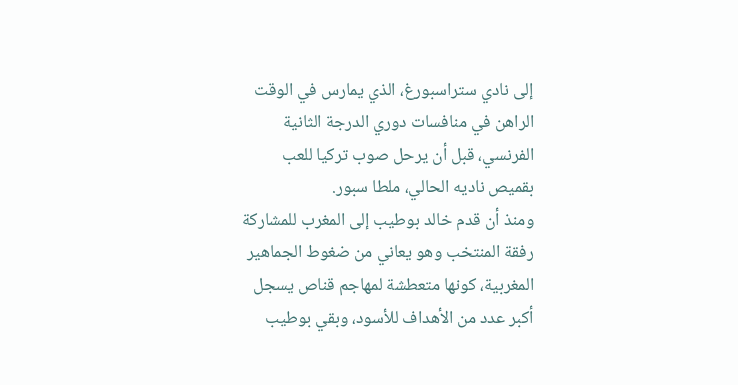إلى نادي ستراسبورغ، الذي يمارس في الوقت الراهن في منافسات دوري الدرجة الثانية الفرنسي، قبل أن يرحل صوب تركيا للعب بقميص ناديه الحالي، ملطا سبور.
ومنذ أن قدم خالد بوطيب إلى المغرب للمشاركة رفقة المنتخب وهو يعاني من ضغوط الجماهير المغربية، كونها متعطشة لمهاجم قناص يسجل أكبر عدد من الأهداف للأسود، وبقي بوطيب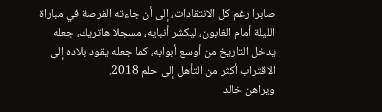صابرا رغم كل الانتقادات، إلى أن جاءته الفرصة في مباراة الليلة أمام الغابون، ليكشر أنبايه، مسجلا هاتريك، جعله يدخل التاريخ من أوسع أبوابه، كما جعله يقود بلاده إلى الاقتراب أكثر من التأهل إلى حلم 2018.
ويراهن خالد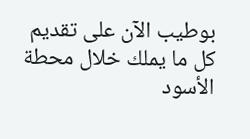بوطيب الآن على تقديم كل ما يملك خلال محطة الأسود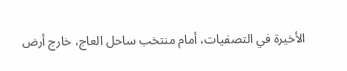الأخيرة في التصفيات، أمام منتخب ساحل العاج، خارج أرض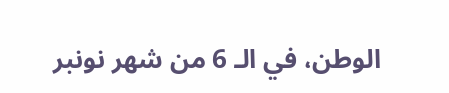الوطن، في الـ 6 من شهر نونبر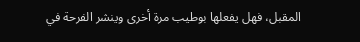المقبل، فهل يفعلها بوطيب مرة أخرى وينشر الفرحة في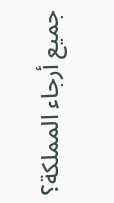جميع أرجاء المملكة؟